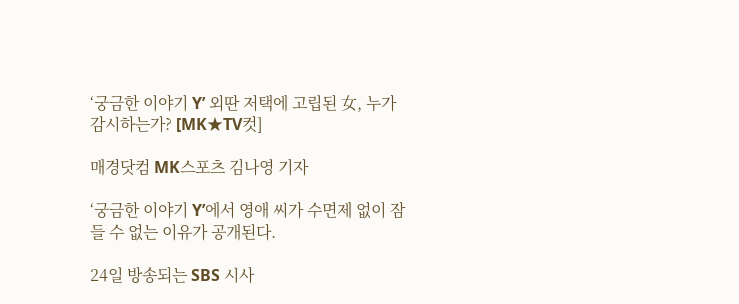‘궁금한 이야기 Y’ 외딴 저택에 고립된 女, 누가 감시하는가? [MK★TV컷]

매경닷컴 MK스포츠 김나영 기자

‘궁금한 이야기 Y’에서 영애 씨가 수면제 없이 잠들 수 없는 이유가 공개된다.

24일 방송되는 SBS 시사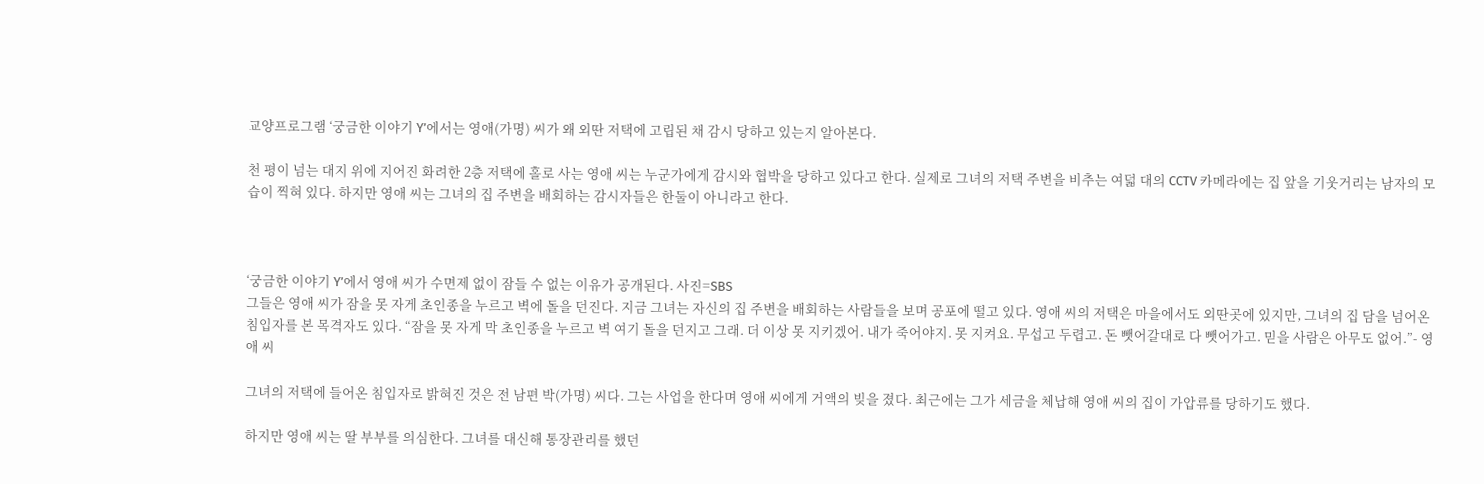교양프로그램 ‘궁금한 이야기 Y’에서는 영애(가명) 씨가 왜 외딴 저택에 고립된 채 감시 당하고 있는지 알아본다.

천 평이 넘는 대지 위에 지어진 화려한 2층 저택에 홀로 사는 영애 씨는 누군가에게 감시와 협박을 당하고 있다고 한다. 실제로 그녀의 저택 주변을 비추는 여덟 대의 CCTV 카메라에는 집 앞을 기웃거리는 남자의 모습이 찍혀 있다. 하지만 영애 씨는 그녀의 집 주변을 배회하는 감시자들은 한둘이 아니라고 한다.



‘궁금한 이야기 Y’에서 영애 씨가 수면제 없이 잠들 수 없는 이유가 공개된다. 사진=SBS
그들은 영애 씨가 잠을 못 자게 초인종을 누르고 벽에 돌을 던진다. 지금 그녀는 자신의 집 주변을 배회하는 사람들을 보며 공포에 떨고 있다. 영애 씨의 저택은 마을에서도 외딴곳에 있지만, 그녀의 집 담을 넘어온 침입자를 본 목격자도 있다. “잠을 못 자게 막 초인종을 누르고 벽 여기 돌을 던지고 그래. 더 이상 못 지키겠어. 내가 죽어야지. 못 지켜요. 무섭고 두렵고. 돈 뺏어갈대로 다 뺏어가고. 믿을 사람은 아무도 없어.”- 영애 씨

그녀의 저택에 들어온 침입자로 밝혀진 것은 전 남편 박(가명) 씨다. 그는 사업을 한다며 영애 씨에게 거액의 빚을 졌다. 최근에는 그가 세금을 체납해 영애 씨의 집이 가압류를 당하기도 했다.

하지만 영애 씨는 딸 부부를 의심한다. 그녀를 대신해 통장관리를 했던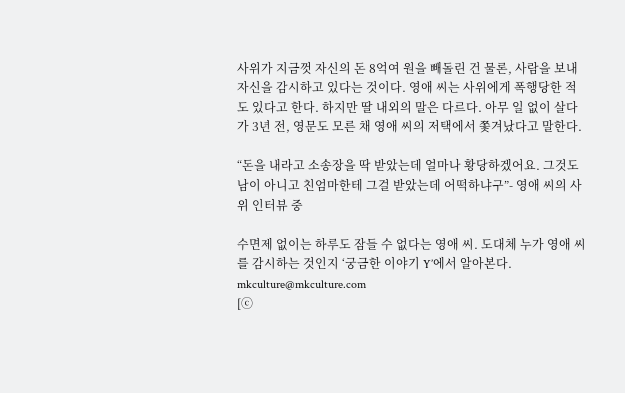사위가 지금껏 자신의 돈 8억여 원을 빼돌린 건 물론, 사람을 보내 자신을 감시하고 있다는 것이다. 영애 씨는 사위에게 폭행당한 적도 있다고 한다. 하지만 딸 내외의 말은 다르다. 아무 일 없이 살다가 3년 전, 영문도 모른 채 영애 씨의 저택에서 쫓겨났다고 말한다.

“돈을 내라고 소송장을 딱 받았는데 얼마나 황당하겠어요. 그것도 남이 아니고 친엄마한테 그걸 받았는데 어떡하냐구”- 영애 씨의 사위 인터뷰 중

수면제 없이는 하루도 잠들 수 없다는 영애 씨. 도대체 누가 영애 씨를 감시하는 것인지 ‘궁금한 이야기 Y’에서 알아본다. mkculture@mkculture.com
[ⓒ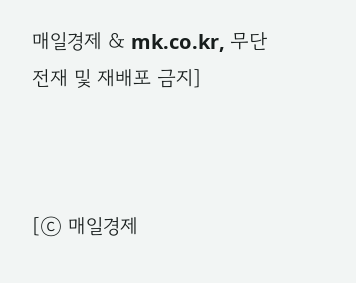매일경제 & mk.co.kr, 무단전재 및 재배포 금지]



[ⓒ 매일경제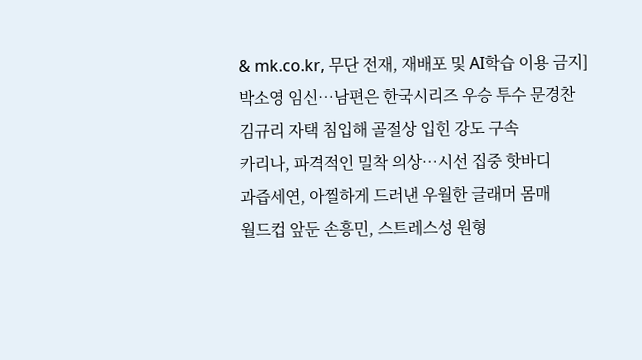& mk.co.kr, 무단 전재, 재배포 및 AI학습 이용 금지]
박소영 임신…남편은 한국시리즈 우승 투수 문경찬
김규리 자택 침입해 골절상 입힌 강도 구속
카리나, 파격적인 밀착 의상…시선 집중 핫바디
과즙세연, 아찔하게 드러낸 우월한 글래머 몸매
월드컵 앞둔 손흥민, 스트레스성 원형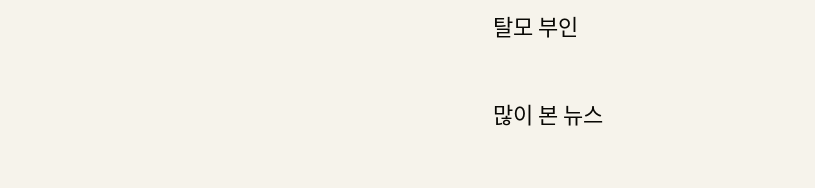탈모 부인

많이 본 뉴스